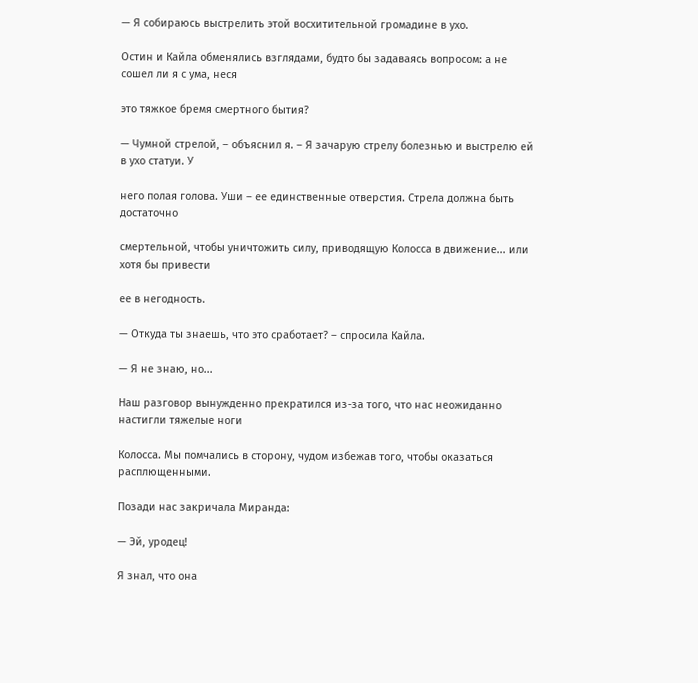— Я собираюсь выстрелить этой восхитительной громадине в ухо.

Остин и Кайла обменялись взглядами, будто бы задаваясь вопросом: а не сошел ли я с ума, неся

это тяжкое бремя смертного бытия?

— Чумной стрелой, – объяснил я. – Я зачарую стрелу болезнью и выстрелю ей в ухо статуи. У

него полая голова. Уши – ее единственные отверстия. Стрела должна быть достаточно

смертельной, чтобы уничтожить силу, приводящую Колосса в движение... или хотя бы привести

ее в негодность.

— Откуда ты знаешь, что это сработает? – спросила Кайла.

— Я не знаю, но...

Наш разговор вынужденно прекратился из-за того, что нас неожиданно настигли тяжелые ноги

Колосса. Мы помчались в сторону, чудом избежав того, чтобы оказаться расплющенными.

Позади нас закричала Миранда:

— Эй, уродец!

Я знал, что она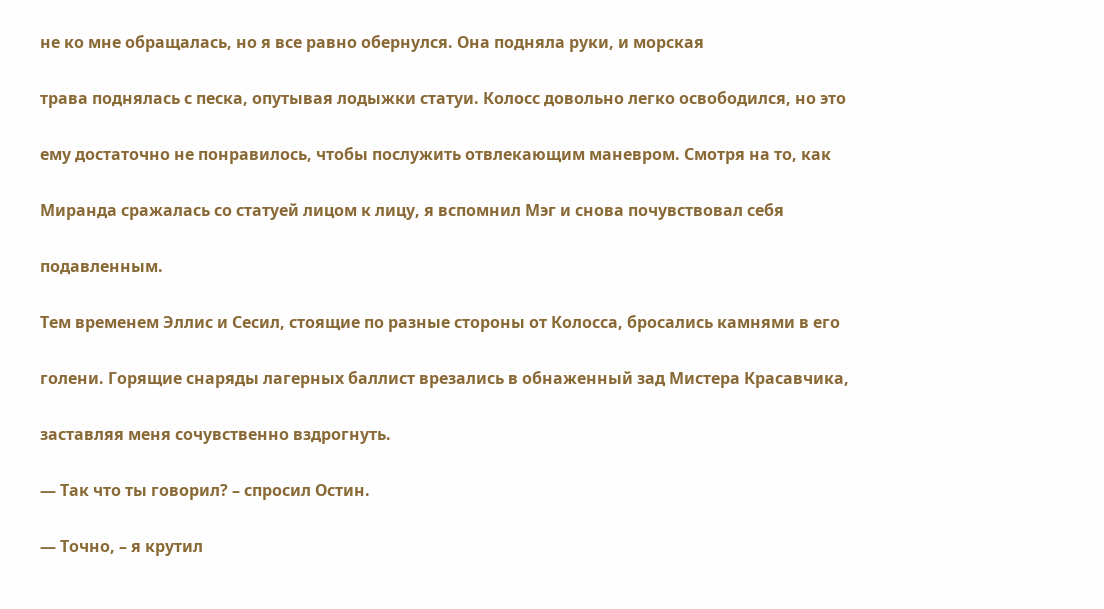не ко мне обращалась, но я все равно обернулся. Она подняла руки, и морская

трава поднялась с песка, опутывая лодыжки статуи. Колосс довольно легко освободился, но это

ему достаточно не понравилось, чтобы послужить отвлекающим маневром. Смотря на то, как

Миранда сражалась со статуей лицом к лицу, я вспомнил Мэг и снова почувствовал себя

подавленным.

Тем временем Эллис и Сесил, стоящие по разные стороны от Колосса, бросались камнями в его

голени. Горящие снаряды лагерных баллист врезались в обнаженный зад Мистера Красавчика,

заставляя меня сочувственно вздрогнуть.

— Так что ты говорил? – спросил Остин.

— Точно, – я крутил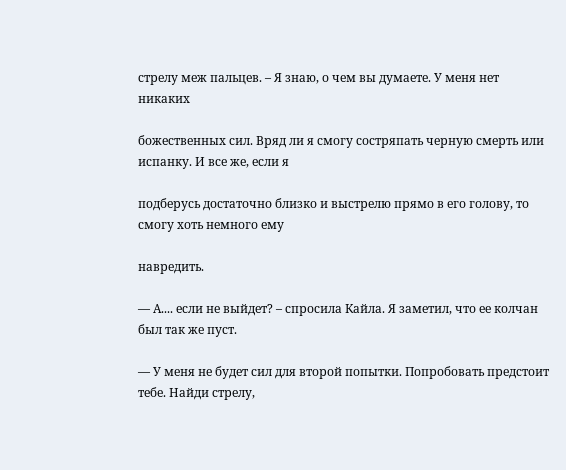стрелу меж пальцев. – Я знаю, о чем вы думаете. У меня нет никаких

божественных сил. Вряд ли я смогу состряпать черную смерть или испанку. И все же, если я

подберусь достаточно близко и выстрелю прямо в его голову, то смогу хоть немного ему

навредить.

— А.... если не выйдет? – спросила Кайла. Я заметил, что ее колчан был так же пуст.

— У меня не будет сил для второй попытки. Попробовать предстоит тебе. Найди стрелу,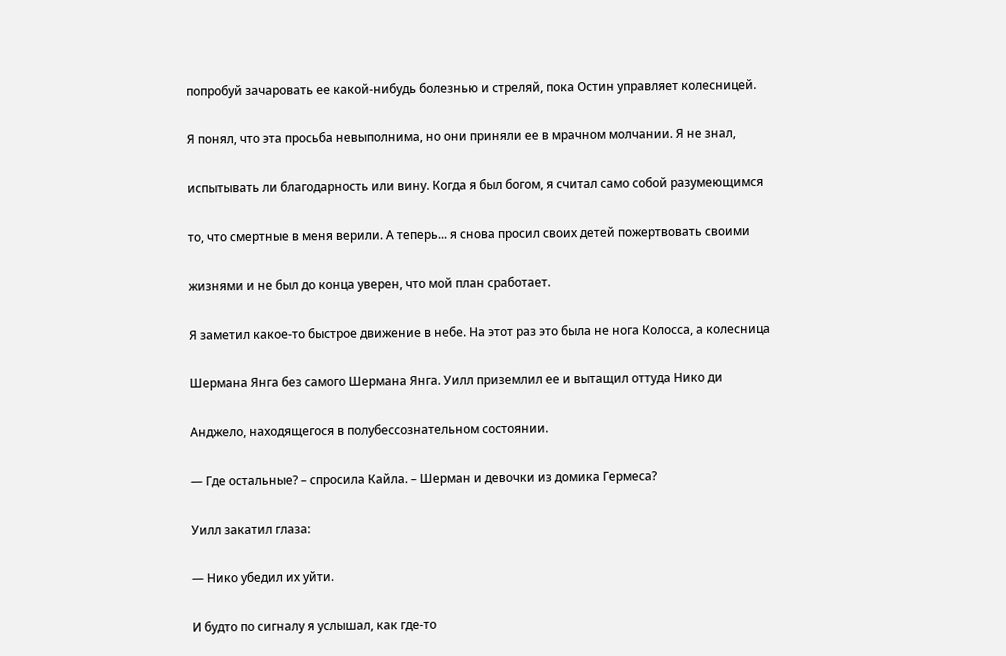попробуй зачаровать ее какой-нибудь болезнью и стреляй, пока Остин управляет колесницей.

Я понял, что эта просьба невыполнима, но они приняли ее в мрачном молчании. Я не знал,

испытывать ли благодарность или вину. Когда я был богом, я считал само собой разумеющимся

то, что смертные в меня верили. А теперь... я снова просил своих детей пожертвовать своими

жизнями и не был до конца уверен, что мой план сработает.

Я заметил какое-то быстрое движение в небе. На этот раз это была не нога Колосса, а колесница

Шермана Янга без самого Шермана Янга. Уилл приземлил ее и вытащил оттуда Нико ди

Анджело, находящегося в полубессознательном состоянии.

— Где остальные? – спросила Кайла. – Шерман и девочки из домика Гермеса?

Уилл закатил глаза:

— Нико убедил их уйти.

И будто по сигналу я услышал, как где-то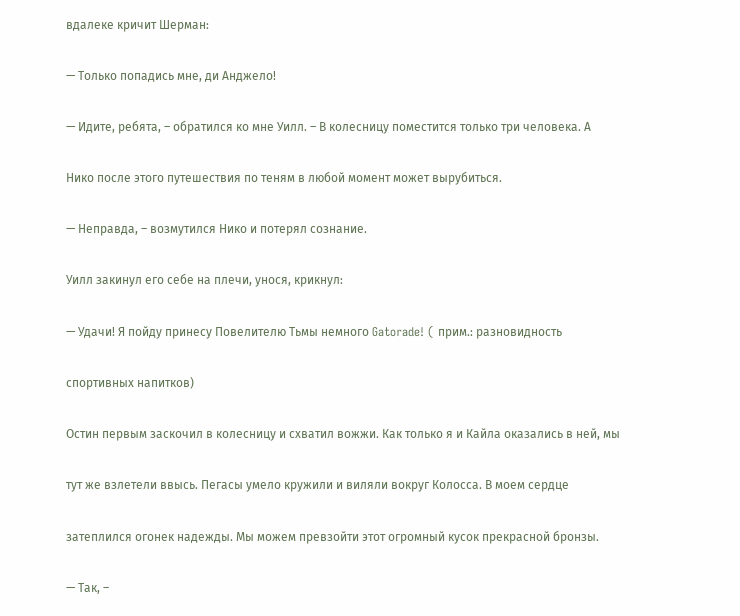вдалеке кричит Шерман:

— Только попадись мне, ди Анджело!

— Идите, ребята, – обратился ко мне Уилл. – В колесницу поместится только три человека. А

Нико после этого путешествия по теням в любой момент может вырубиться.

— Неправда, – возмутился Нико и потерял сознание.

Уилл закинул его себе на плечи, унося, крикнул:

— Удачи! Я пойду принесу Повелителю Тьмы немного Gatorade! ( прим.: разновидность

спортивных напитков)

Остин первым заскочил в колесницу и схватил вожжи. Как только я и Кайла оказались в ней, мы

тут же взлетели ввысь. Пегасы умело кружили и виляли вокруг Колосса. В моем сердце

затеплился огонек надежды. Мы можем превзойти этот огромный кусок прекрасной бронзы.

— Так, –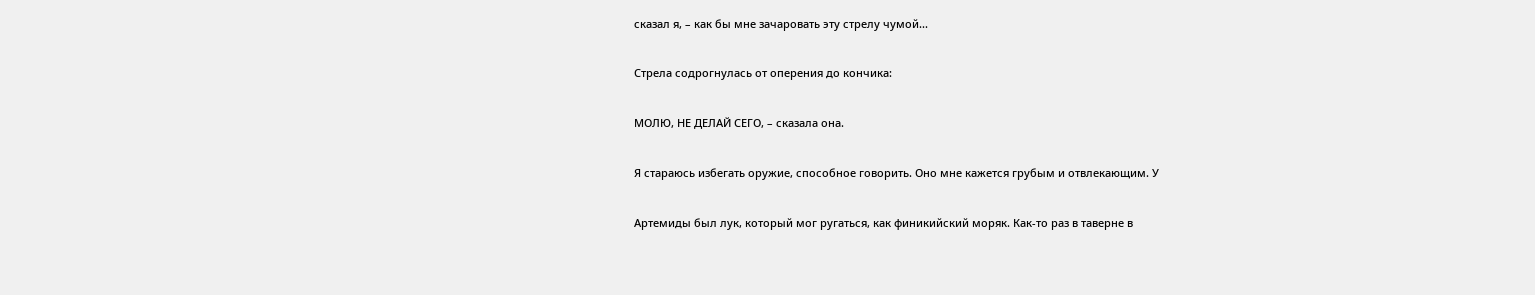сказал я, – как бы мне зачаровать эту стрелу чумой...

Стрела содрогнулась от оперения до кончика:

МОЛЮ, НЕ ДЕЛАЙ СЕГО, – сказала она.

Я стараюсь избегать оружие, способное говорить. Оно мне кажется грубым и отвлекающим. У

Артемиды был лук, который мог ругаться, как финикийский моряк. Как-то раз в таверне в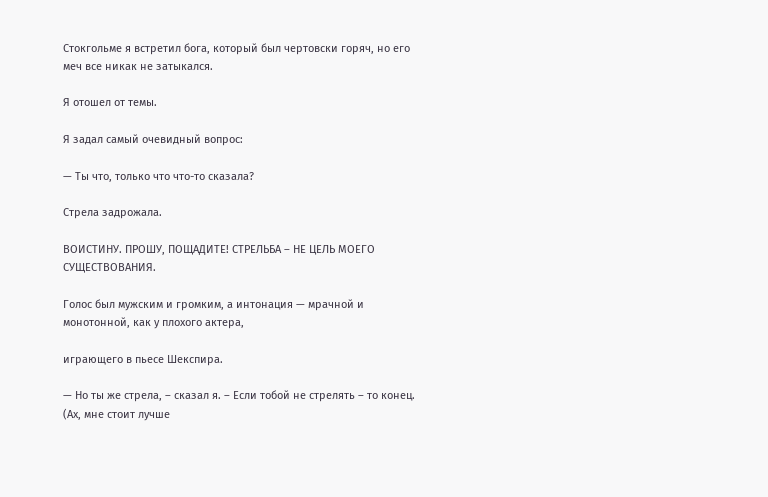Стокгольме я встретил бога, который был чертовски горяч, но его меч все никак не затыкался.

Я отошел от темы.

Я задал самый очевидный вопрос:

— Ты что, только что что-то сказала?

Стрела задрожала.

ВОИСТИНУ. ПРОШУ, ПОЩАДИТЕ! СТРЕЛЬБА – НЕ ЦЕЛЬ МОЕГО СУЩЕСТВОВАНИЯ.

Голос был мужским и громким, а интонация — мрачной и монотонной, как у плохого актера,

играющего в пьесе Шекспира.

— Но ты же стрела, – сказал я. – Если тобой не стрелять – то конец. (Ах, мне стоит лучше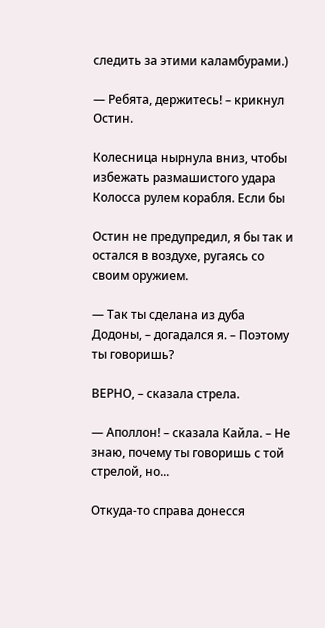следить за этими каламбурами.)

— Ребята, держитесь! – крикнул Остин.

Колесница нырнула вниз, чтобы избежать размашистого удара Колосса рулем корабля. Если бы

Остин не предупредил, я бы так и остался в воздухе, ругаясь со своим оружием.

— Так ты сделана из дуба Додоны, – догадался я. – Поэтому ты говоришь?

ВЕРНО, – сказала стрела.

— Аполлон! – сказала Кайла. – Не знаю, почему ты говоришь с той стрелой, но...

Откуда-то справа донесся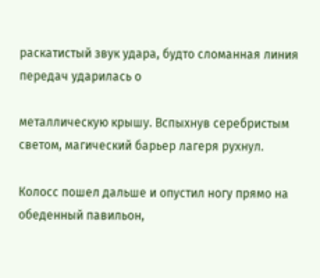раскатистый звук удара, будто сломанная линия передач ударилась о

металлическую крышу. Вспыхнув серебристым светом, магический барьер лагеря рухнул.

Колосс пошел дальше и опустил ногу прямо на обеденный павильон,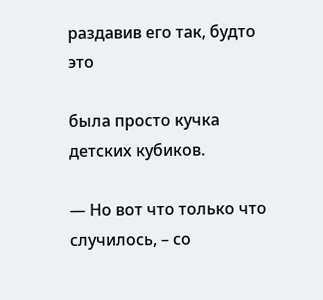раздавив его так, будто это

была просто кучка детских кубиков.

— Но вот что только что случилось, – со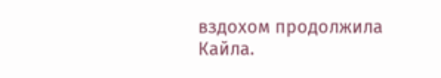вздохом продолжила Кайла.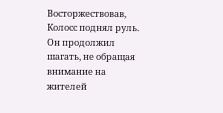Восторжествовав, Колосс поднял руль. Он продолжил шагать, не обращая внимание на жителей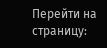Перейти на страницу: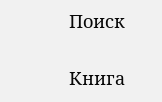Поиск

Книга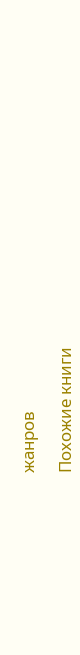жанров

Похожие книги